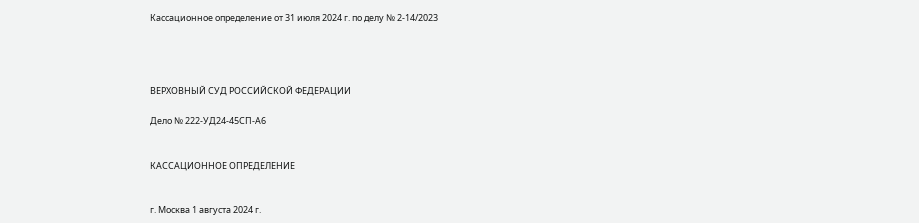Кассационное определение от 31 июля 2024 г. по делу № 2-14/2023




ВЕРХОВНЫЙ СУД РОССИЙСКОЙ ФЕДЕРАЦИИ

Дело № 222-УД24-45СП-А6


КАССАЦИОННОЕ ОПРЕДЕЛЕНИЕ


г. Москва 1 августа 2024 г.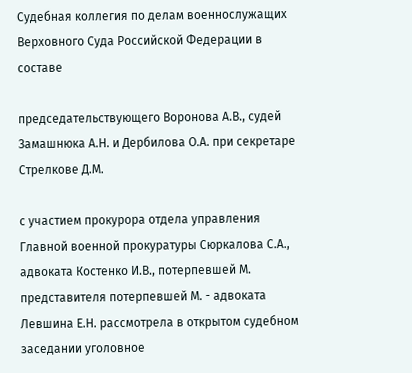Судебная коллегия по делам военнослужащих Верховного Суда Российской Федерации в составе

председательствующего Воронова А.В., судей Замашнюка А.Н. и Дербилова О.А. при секретаре Стрелкове Д.М.

с участием прокурора отдела управления Главной военной прокуратуры Сюркалова С.А., адвоката Костенко И.В., потерпевшей М. представителя потерпевшей М. - адвоката Левшина Е.Н. рассмотрела в открытом судебном заседании уголовное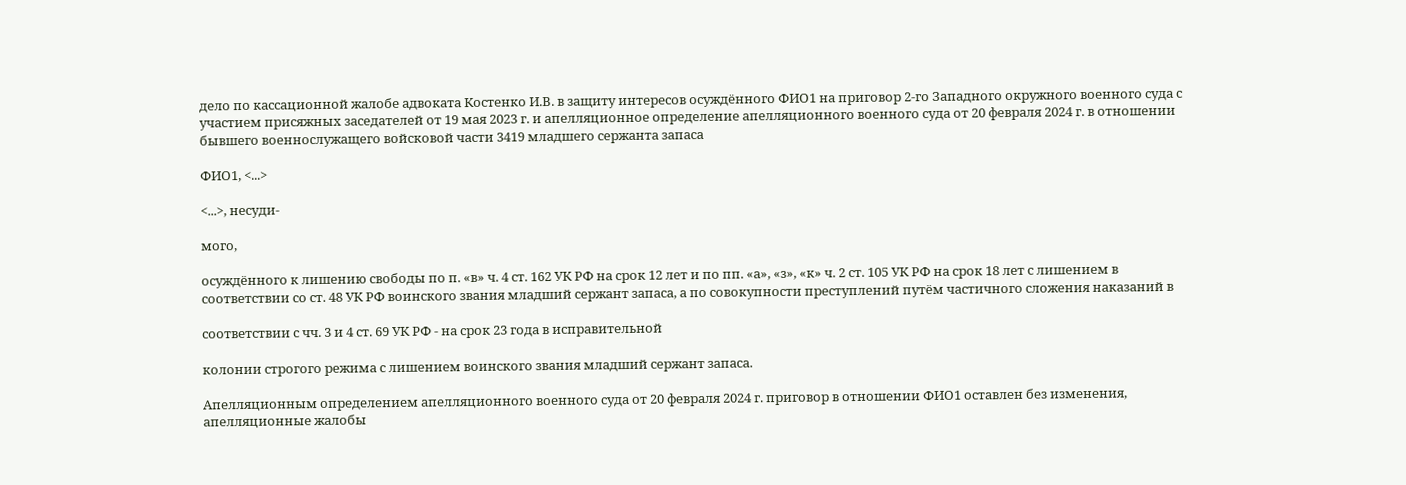дело по кассационной жалобе адвоката Костенко И.В. в защиту интересов осуждённого ФИО1 на приговор 2-го Западного окружного военного суда с участием присяжных заседателей от 19 мая 2023 г. и апелляционное определение апелляционного военного суда от 20 февраля 2024 г. в отношении бывшего военнослужащего войсковой части 3419 младшего сержанта запаса

ФИО1, <...>

<...>, несуди-

мого,

осуждённого к лишению свободы по п. «в» ч. 4 ст. 162 УК РФ на срок 12 лет и по пп. «а», «з», «к» ч. 2 ст. 105 УК РФ на срок 18 лет с лишением в соответствии со ст. 48 УК РФ воинского звания младший сержант запаса, а по совокупности преступлений путём частичного сложения наказаний в

соответствии с чч. 3 и 4 ст. 69 УК РФ - на срок 23 года в исправительной

колонии строгого режима с лишением воинского звания младший сержант запаса.

Апелляционным определением апелляционного военного суда от 20 февраля 2024 г. приговор в отношении ФИО1 оставлен без изменения, апелляционные жалобы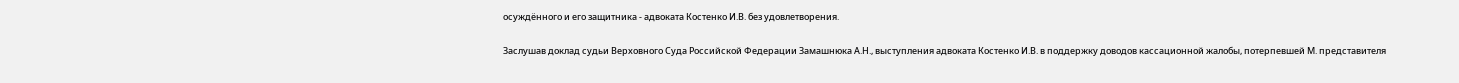осуждённого и его защитника - адвоката Костенко И.В. без удовлетворения.

Заслушав доклад судьи Верховного Суда Российской Федерации Замашнюка А.Н., выступления адвоката Костенко И.В. в поддержку доводов кассационной жалобы, потерпевшей М. представителя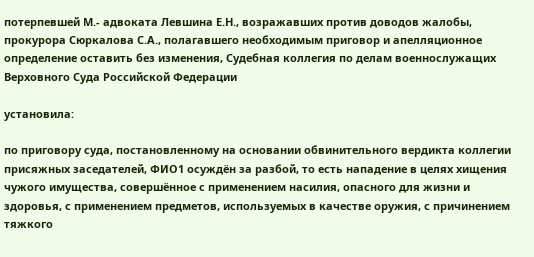потерпевшей М.- адвоката Левшина Е.Н., возражавших против доводов жалобы, прокурора Сюркалова С.А., полагавшего необходимым приговор и апелляционное определение оставить без изменения, Судебная коллегия по делам военнослужащих Верховного Суда Российской Федерации

установила:

по приговору суда, постановленному на основании обвинительного вердикта коллегии присяжных заседателей, ФИО1 осуждён за разбой, то есть нападение в целях хищения чужого имущества, совершённое с применением насилия, опасного для жизни и здоровья, с применением предметов, используемых в качестве оружия, с причинением тяжкого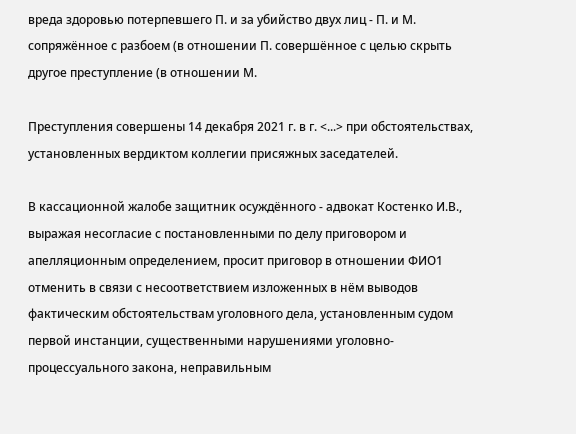вреда здоровью потерпевшего П. и за убийство двух лиц - П. и М. сопряжённое с разбоем (в отношении П. совершённое с целью скрыть другое преступление (в отношении М.

Преступления совершены 14 декабря 2021 г. в г. <...> при обстоятельствах, установленных вердиктом коллегии присяжных заседателей.

В кассационной жалобе защитник осуждённого - адвокат Костенко И.В., выражая несогласие с постановленными по делу приговором и апелляционным определением, просит приговор в отношении ФИО1 отменить в связи с несоответствием изложенных в нём выводов фактическим обстоятельствам уголовного дела, установленным судом первой инстанции, существенными нарушениями уголовно-процессуального закона, неправильным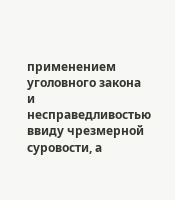применением уголовного закона и несправедливостью ввиду чрезмерной суровости, а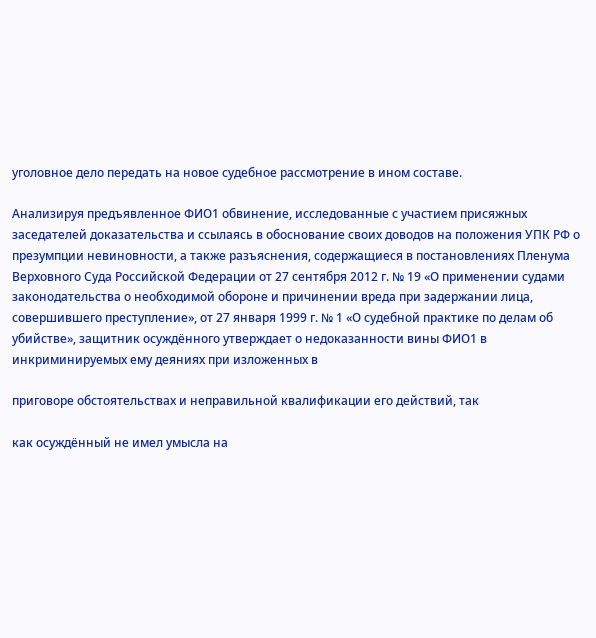уголовное дело передать на новое судебное рассмотрение в ином составе.

Анализируя предъявленное ФИО1 обвинение, исследованные с участием присяжных заседателей доказательства и ссылаясь в обоснование своих доводов на положения УПК РФ о презумпции невиновности, а также разъяснения, содержащиеся в постановлениях Пленума Верховного Суда Российской Федерации от 27 сентября 2012 г. № 19 «О применении судами законодательства о необходимой обороне и причинении вреда при задержании лица, совершившего преступление», от 27 января 1999 г. № 1 «О судебной практике по делам об убийстве», защитник осуждённого утверждает о недоказанности вины ФИО1 в инкриминируемых ему деяниях при изложенных в

приговоре обстоятельствах и неправильной квалификации его действий, так

как осуждённый не имел умысла на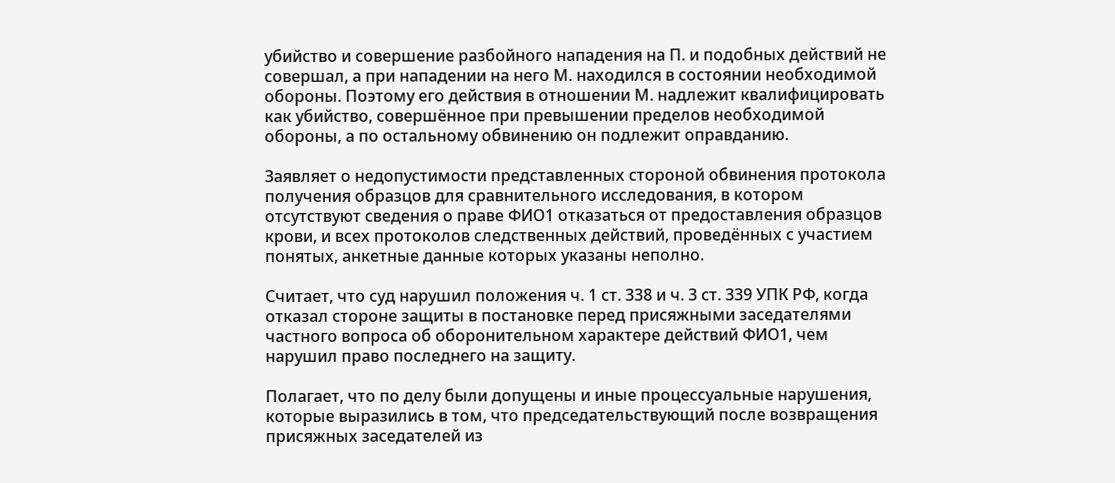убийство и совершение разбойного нападения на П. и подобных действий не совершал, а при нападении на него М. находился в состоянии необходимой обороны. Поэтому его действия в отношении М. надлежит квалифицировать как убийство, совершённое при превышении пределов необходимой обороны, а по остальному обвинению он подлежит оправданию.

Заявляет о недопустимости представленных стороной обвинения протокола получения образцов для сравнительного исследования, в котором отсутствуют сведения о праве ФИО1 отказаться от предоставления образцов крови, и всех протоколов следственных действий, проведённых с участием понятых, анкетные данные которых указаны неполно.

Считает, что суд нарушил положения ч. 1 ст. 338 и ч. 3 ст. 339 УПК РФ, когда отказал стороне защиты в постановке перед присяжными заседателями частного вопроса об оборонительном характере действий ФИО1, чем нарушил право последнего на защиту.

Полагает, что по делу были допущены и иные процессуальные нарушения, которые выразились в том, что председательствующий после возвращения присяжных заседателей из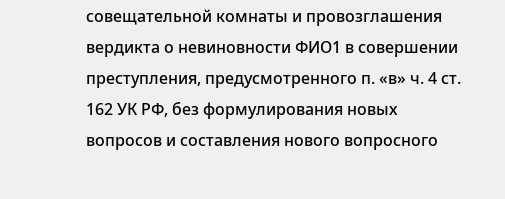совещательной комнаты и провозглашения вердикта о невиновности ФИО1 в совершении преступления, предусмотренного п. «в» ч. 4 ст. 162 УК РФ, без формулирования новых вопросов и составления нового вопросного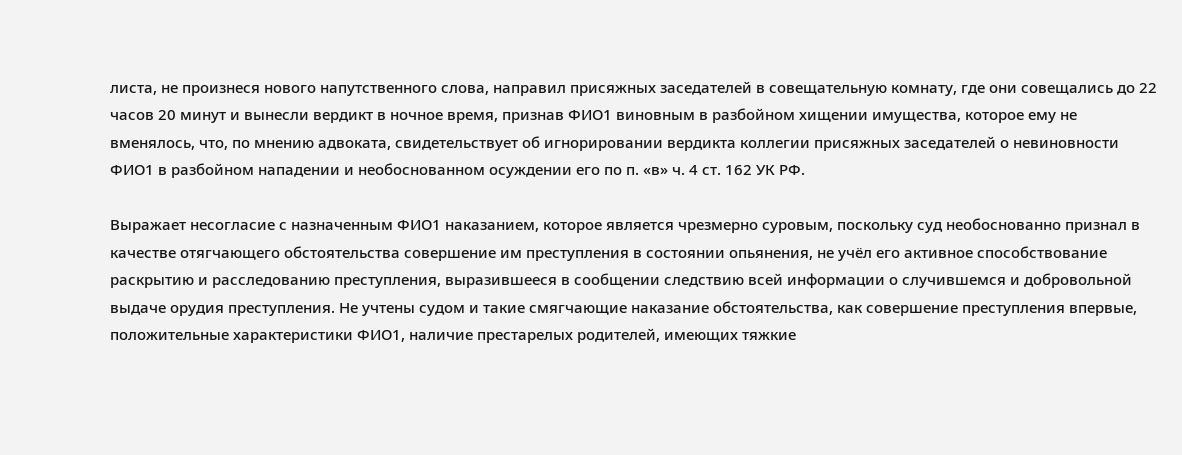листа, не произнеся нового напутственного слова, направил присяжных заседателей в совещательную комнату, где они совещались до 22 часов 20 минут и вынесли вердикт в ночное время, признав ФИО1 виновным в разбойном хищении имущества, которое ему не вменялось, что, по мнению адвоката, свидетельствует об игнорировании вердикта коллегии присяжных заседателей о невиновности ФИО1 в разбойном нападении и необоснованном осуждении его по п. «в» ч. 4 ст. 162 УК РФ.

Выражает несогласие с назначенным ФИО1 наказанием, которое является чрезмерно суровым, поскольку суд необоснованно признал в качестве отягчающего обстоятельства совершение им преступления в состоянии опьянения, не учёл его активное способствование раскрытию и расследованию преступления, выразившееся в сообщении следствию всей информации о случившемся и добровольной выдаче орудия преступления. Не учтены судом и такие смягчающие наказание обстоятельства, как совершение преступления впервые, положительные характеристики ФИО1, наличие престарелых родителей, имеющих тяжкие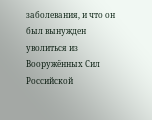заболевания, и что он был вынужден уволиться из Вооружённых Сил Российской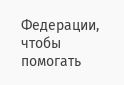Федерации, чтобы помогать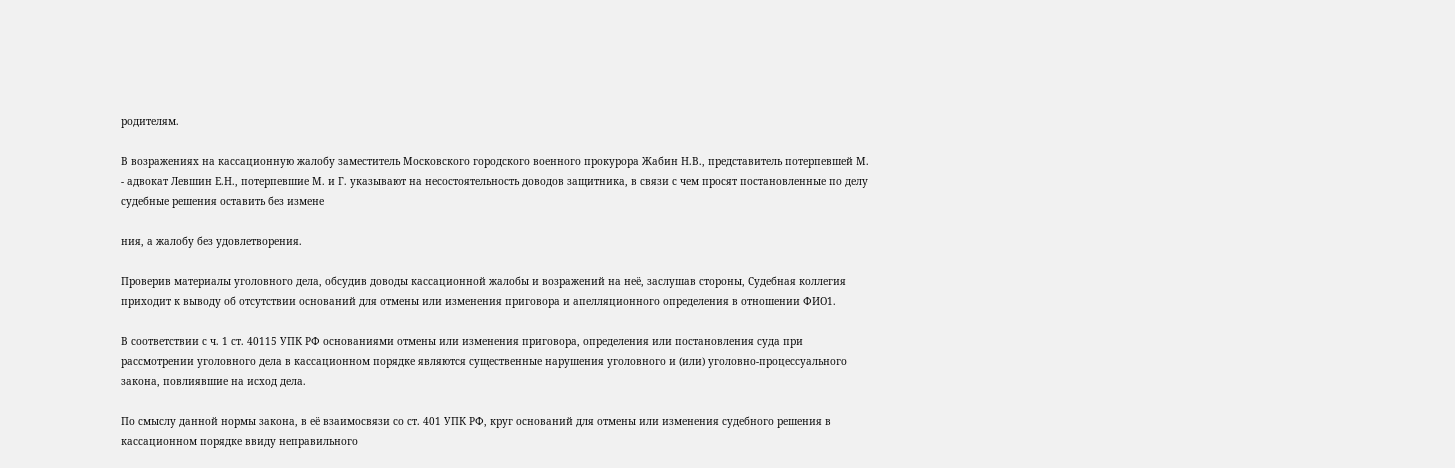родителям.

В возражениях на кассационную жалобу заместитель Московского городского военного прокурора Жабин Н.В., представитель потерпевшей М. - адвокат Левшин Е.Н., потерпевшие М. и Г. указывают на несостоятельность доводов защитника, в связи с чем просят постановленные по делу судебные решения оставить без измене

ния, а жалобу без удовлетворения.

Проверив материалы уголовного дела, обсудив доводы кассационной жалобы и возражений на неё, заслушав стороны, Судебная коллегия приходит к выводу об отсутствии оснований для отмены или изменения приговора и апелляционного определения в отношении ФИО1.

В соответствии с ч. 1 ст. 40115 УПК РФ основаниями отмены или изменения приговора, определения или постановления суда при рассмотрении уголовного дела в кассационном порядке являются существенные нарушения уголовного и (или) уголовно-процессуального закона, повлиявшие на исход дела.

По смыслу данной нормы закона, в её взаимосвязи со ст. 401 УПК РФ, круг оснований для отмены или изменения судебного решения в кассационном порядке ввиду неправильного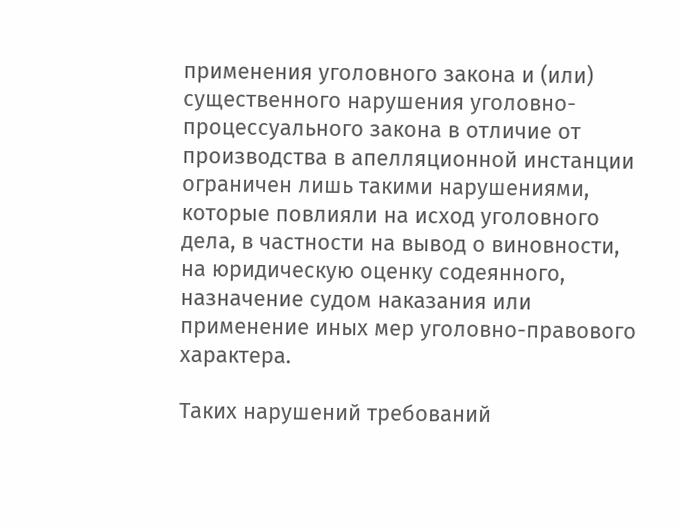применения уголовного закона и (или) существенного нарушения уголовно-процессуального закона в отличие от производства в апелляционной инстанции ограничен лишь такими нарушениями, которые повлияли на исход уголовного дела, в частности на вывод о виновности, на юридическую оценку содеянного, назначение судом наказания или применение иных мер уголовно-правового характера.

Таких нарушений требований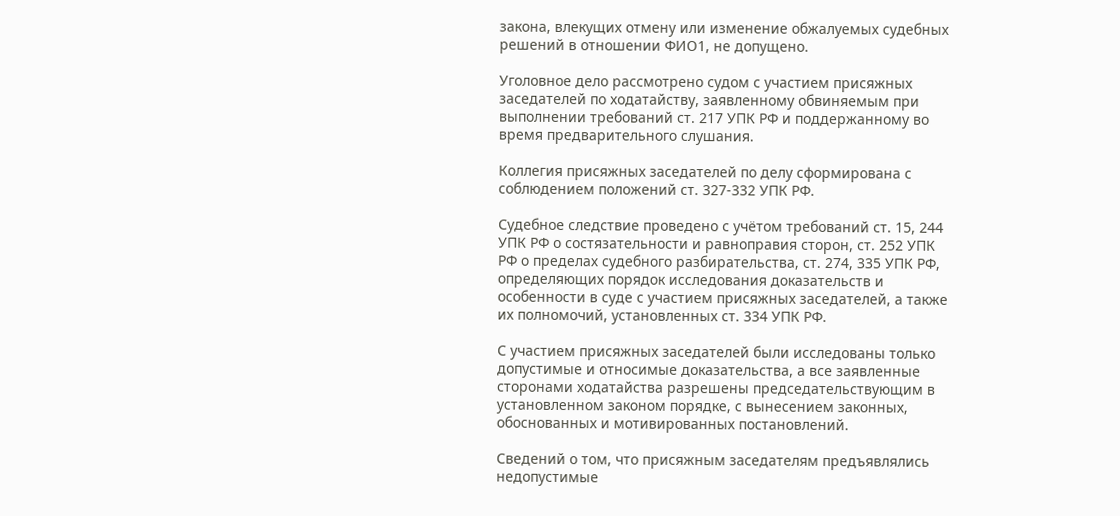закона, влекущих отмену или изменение обжалуемых судебных решений в отношении ФИО1, не допущено.

Уголовное дело рассмотрено судом с участием присяжных заседателей по ходатайству, заявленному обвиняемым при выполнении требований ст. 217 УПК РФ и поддержанному во время предварительного слушания.

Коллегия присяжных заседателей по делу сформирована с соблюдением положений ст. 327-332 УПК РФ.

Судебное следствие проведено с учётом требований ст. 15, 244 УПК РФ о состязательности и равноправия сторон, ст. 252 УПК РФ о пределах судебного разбирательства, ст. 274, 335 УПК РФ, определяющих порядок исследования доказательств и особенности в суде с участием присяжных заседателей, а также их полномочий, установленных ст. 334 УПК РФ.

С участием присяжных заседателей были исследованы только допустимые и относимые доказательства, а все заявленные сторонами ходатайства разрешены председательствующим в установленном законом порядке, с вынесением законных, обоснованных и мотивированных постановлений.

Сведений о том, что присяжным заседателям предъявлялись недопустимые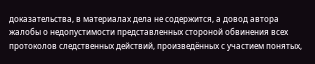доказательства, в материалах дела не содержится, а довод автора жалобы о недопустимости представленных стороной обвинения всех протоколов следственных действий, произведённых с участием понятых,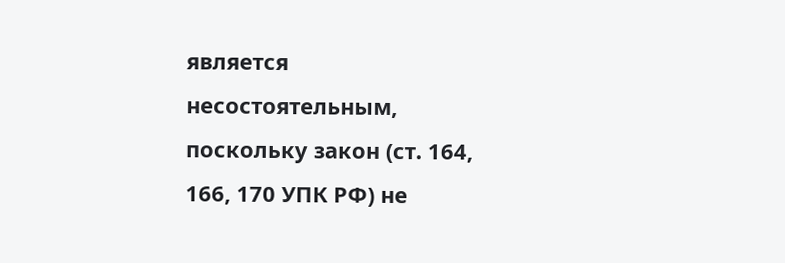является несостоятельным, поскольку закон (ст. 164, 166, 170 УПК РФ) не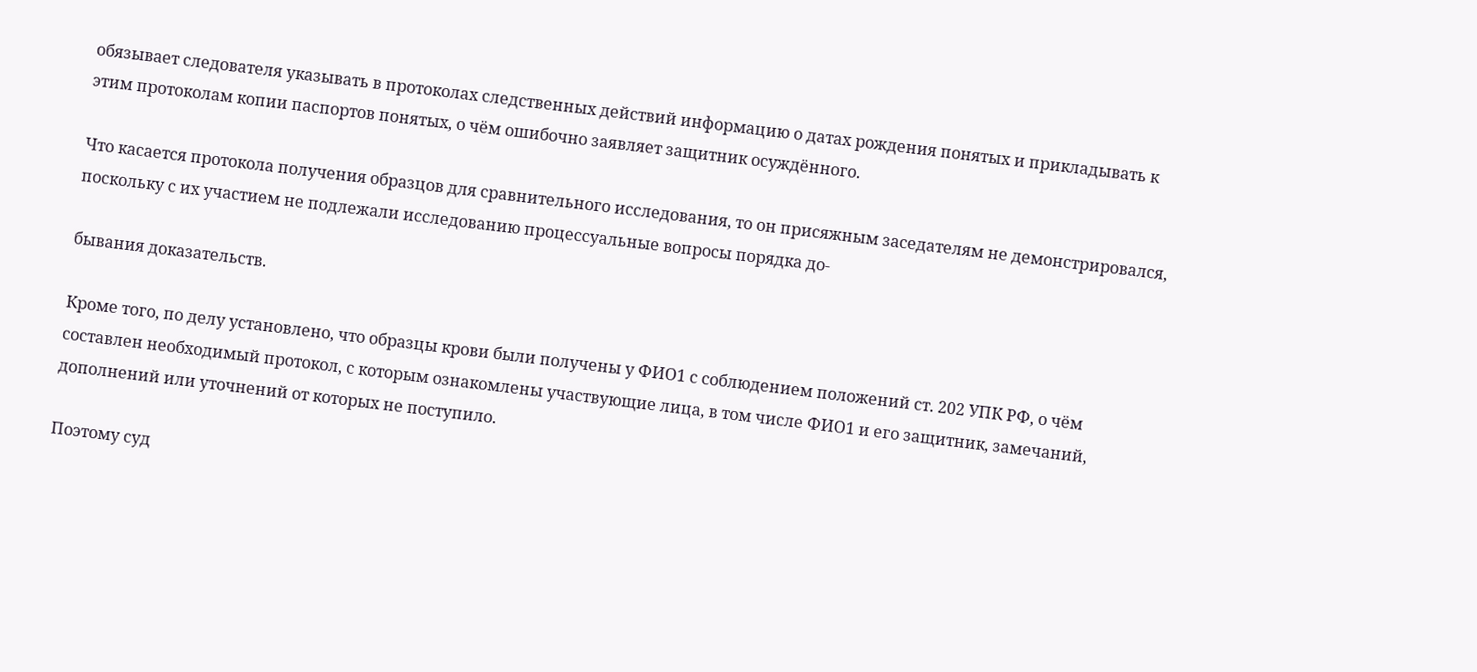обязывает следователя указывать в протоколах следственных действий информацию о датах рождения понятых и прикладывать к этим протоколам копии паспортов понятых, о чём ошибочно заявляет защитник осуждённого.

Что касается протокола получения образцов для сравнительного исследования, то он присяжным заседателям не демонстрировался, поскольку с их участием не подлежали исследованию процессуальные вопросы порядка до-

бывания доказательств.

Кроме того, по делу установлено, что образцы крови были получены у ФИО1 с соблюдением положений ст. 202 УПК РФ, о чём составлен необходимый протокол, с которым ознакомлены участвующие лица, в том числе ФИО1 и его защитник, замечаний, дополнений или уточнений от которых не поступило.

Поэтому суд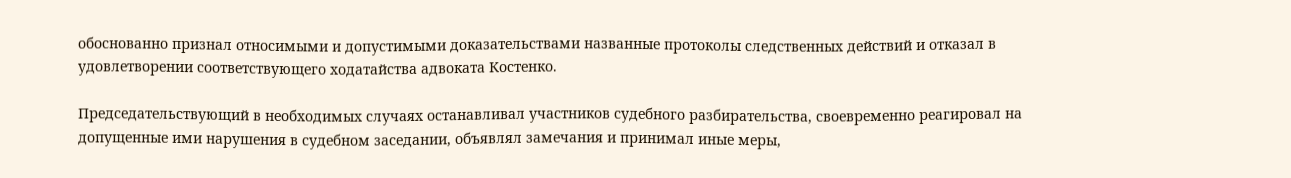обоснованно признал относимыми и допустимыми доказательствами названные протоколы следственных действий и отказал в удовлетворении соответствующего ходатайства адвоката Костенко.

Председательствующий в необходимых случаях останавливал участников судебного разбирательства, своевременно реагировал на допущенные ими нарушения в судебном заседании, объявлял замечания и принимал иные меры,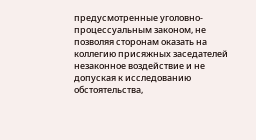предусмотренные уголовно-процессуальным законом, не позволяя сторонам оказать на коллегию присяжных заседателей незаконное воздействие и не допуская к исследованию обстоятельства,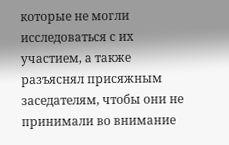которые не могли исследоваться с их участием, а также разъяснял присяжным заседателям, чтобы они не принимали во внимание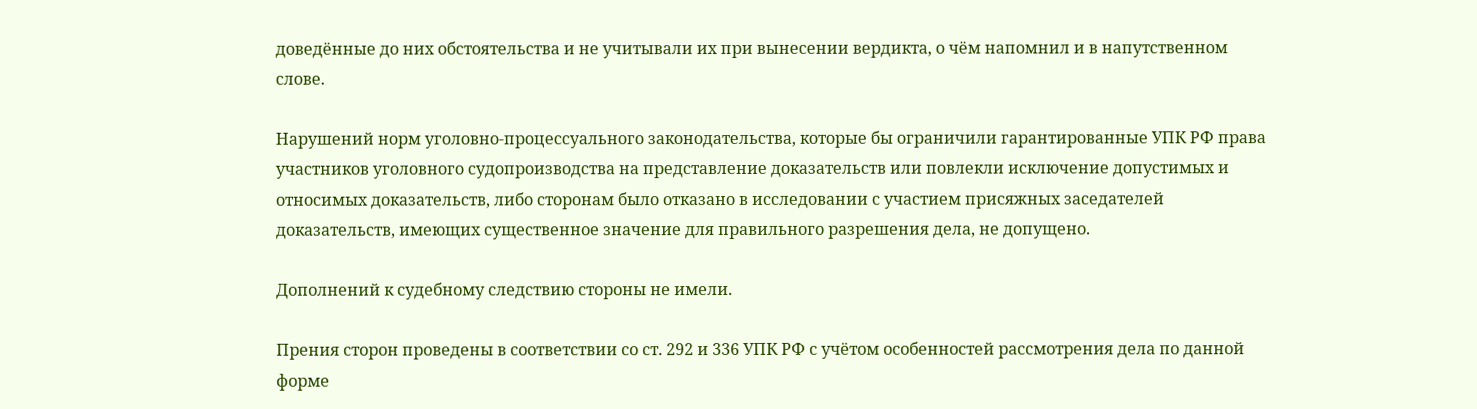доведённые до них обстоятельства и не учитывали их при вынесении вердикта, о чём напомнил и в напутственном слове.

Нарушений норм уголовно-процессуального законодательства, которые бы ограничили гарантированные УПК РФ права участников уголовного судопроизводства на представление доказательств или повлекли исключение допустимых и относимых доказательств, либо сторонам было отказано в исследовании с участием присяжных заседателей доказательств, имеющих существенное значение для правильного разрешения дела, не допущено.

Дополнений к судебному следствию стороны не имели.

Прения сторон проведены в соответствии со ст. 292 и 336 УПК РФ с учётом особенностей рассмотрения дела по данной форме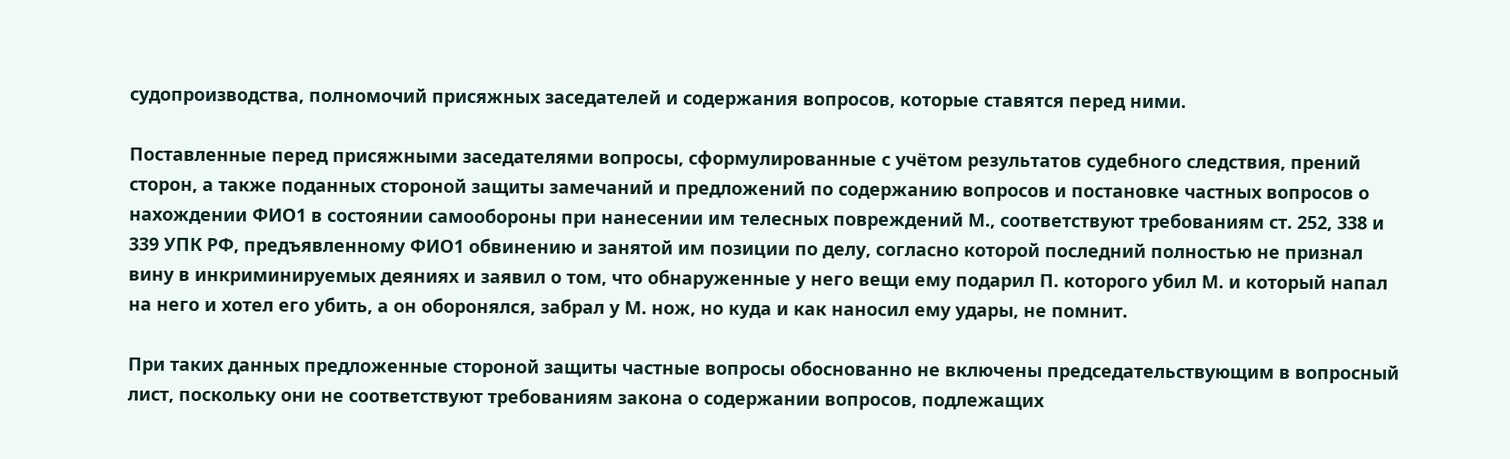судопроизводства, полномочий присяжных заседателей и содержания вопросов, которые ставятся перед ними.

Поставленные перед присяжными заседателями вопросы, сформулированные с учётом результатов судебного следствия, прений сторон, а также поданных стороной защиты замечаний и предложений по содержанию вопросов и постановке частных вопросов о нахождении ФИО1 в состоянии самообороны при нанесении им телесных повреждений М., соответствуют требованиям ст. 252, 338 и 339 УПК РФ, предъявленному ФИО1 обвинению и занятой им позиции по делу, согласно которой последний полностью не признал вину в инкриминируемых деяниях и заявил о том, что обнаруженные у него вещи ему подарил П. которого убил М. и который напал на него и хотел его убить, а он оборонялся, забрал у М. нож, но куда и как наносил ему удары, не помнит.

При таких данных предложенные стороной защиты частные вопросы обоснованно не включены председательствующим в вопросный лист, поскольку они не соответствуют требованиям закона о содержании вопросов, подлежащих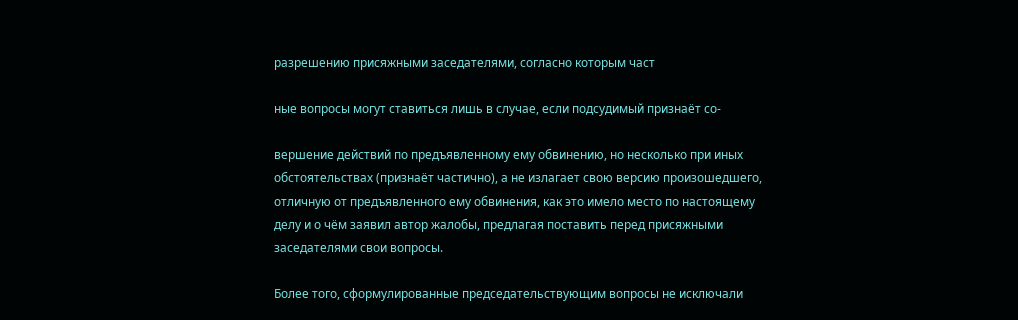разрешению присяжными заседателями, согласно которым част

ные вопросы могут ставиться лишь в случае, если подсудимый признаёт со-

вершение действий по предъявленному ему обвинению, но несколько при иных обстоятельствах (признаёт частично), а не излагает свою версию произошедшего, отличную от предъявленного ему обвинения, как это имело место по настоящему делу и о чём заявил автор жалобы, предлагая поставить перед присяжными заседателями свои вопросы.

Более того, сформулированные председательствующим вопросы не исключали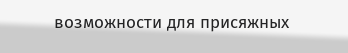возможности для присяжных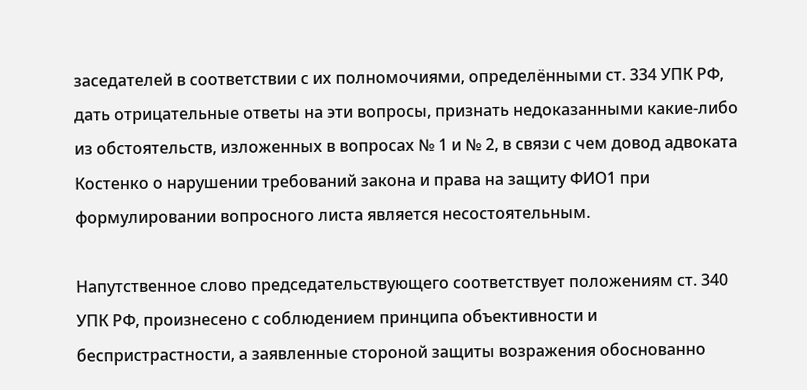заседателей в соответствии с их полномочиями, определёнными ст. 334 УПК РФ, дать отрицательные ответы на эти вопросы, признать недоказанными какие-либо из обстоятельств, изложенных в вопросах № 1 и № 2, в связи с чем довод адвоката Костенко о нарушении требований закона и права на защиту ФИО1 при формулировании вопросного листа является несостоятельным.

Напутственное слово председательствующего соответствует положениям ст. 340 УПК РФ, произнесено с соблюдением принципа объективности и беспристрастности, а заявленные стороной защиты возражения обоснованно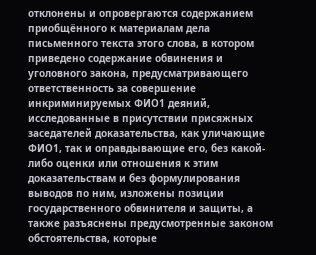отклонены и опровергаются содержанием приобщённого к материалам дела письменного текста этого слова, в котором приведено содержание обвинения и уголовного закона, предусматривающего ответственность за совершение инкриминируемых ФИО1 деяний, исследованные в присутствии присяжных заседателей доказательства, как уличающие ФИО1, так и оправдывающие его, без какой-либо оценки или отношения к этим доказательствам и без формулирования выводов по ним, изложены позиции государственного обвинителя и защиты, а также разъяснены предусмотренные законом обстоятельства, которые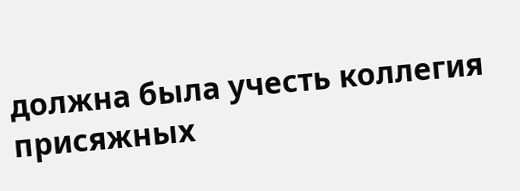должна была учесть коллегия присяжных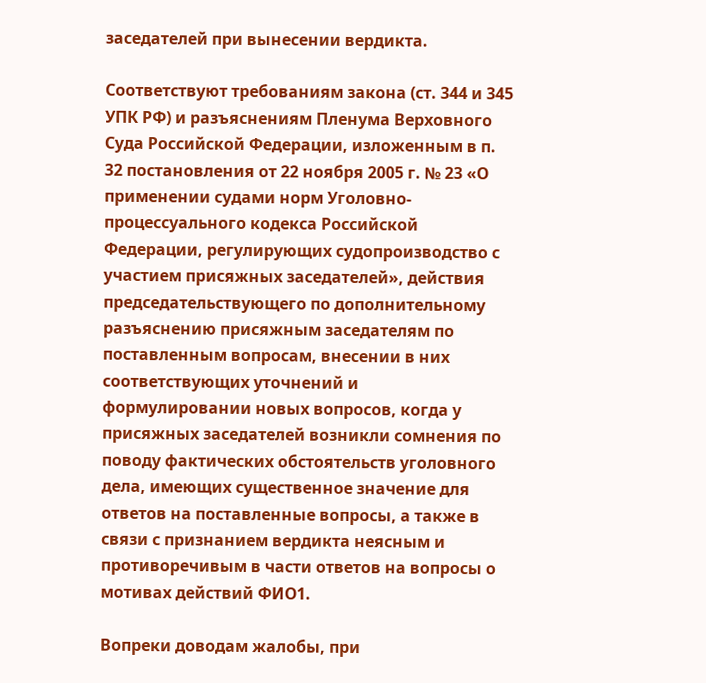заседателей при вынесении вердикта.

Соответствуют требованиям закона (ст. 344 и 345 УПК РФ) и разъяснениям Пленума Верховного Суда Российской Федерации, изложенным в п. 32 постановления от 22 ноября 2005 г. № 23 «О применении судами норм Уголовно-процессуального кодекса Российской Федерации, регулирующих судопроизводство с участием присяжных заседателей», действия председательствующего по дополнительному разъяснению присяжным заседателям по поставленным вопросам, внесении в них соответствующих уточнений и формулировании новых вопросов, когда у присяжных заседателей возникли сомнения по поводу фактических обстоятельств уголовного дела, имеющих существенное значение для ответов на поставленные вопросы, а также в связи с признанием вердикта неясным и противоречивым в части ответов на вопросы о мотивах действий ФИО1.

Вопреки доводам жалобы, при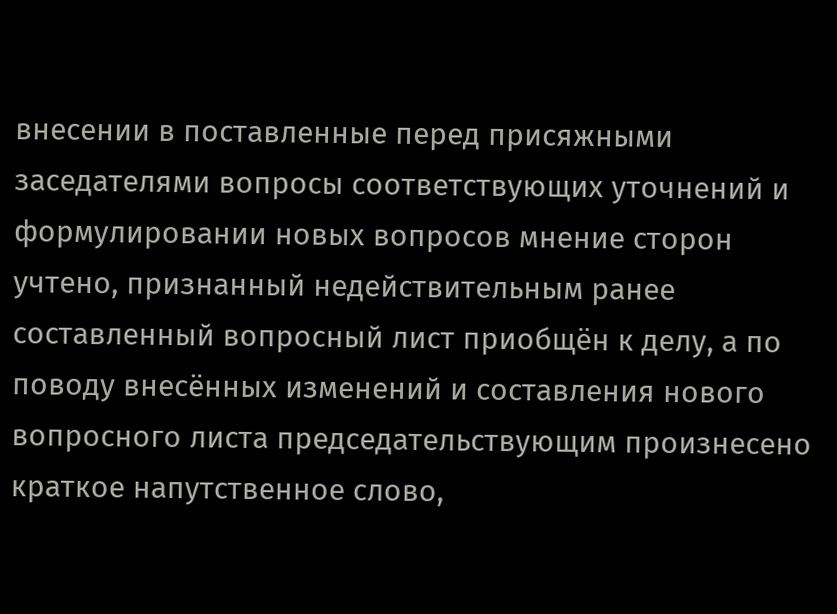внесении в поставленные перед присяжными заседателями вопросы соответствующих уточнений и формулировании новых вопросов мнение сторон учтено, признанный недействительным ранее составленный вопросный лист приобщён к делу, а по поводу внесённых изменений и составления нового вопросного листа председательствующим произнесено краткое напутственное слово,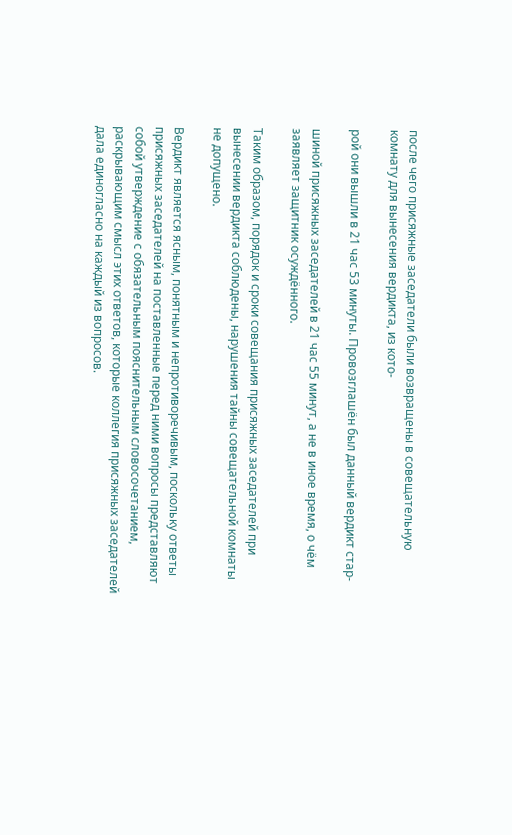после чего присяжные заседатели были возвращены в совещательную комнату для вынесения вердикта, из кото-

рой они вышли в 21 час 53 минуты. Провозглашён был данный вердикт стар-

шиной присяжных заседателей в 21 час 55 минут, а не в иное время, о чём заявляет защитник осуждённого.

Таким образом, порядок и сроки совещания присяжных заседателей при вынесении вердикта соблюдены, нарушения тайны совещательной комнаты не допущено.

Вердикт является ясным, понятным и непротиворечивым, поскольку ответы присяжных заседателей на поставленные перед ними вопросы представляют собой утверждение с обязательным пояснительным словосочетанием, раскрывающим смысл этих ответов, которые коллегия присяжных заседателей дала единогласно на каждый из вопросов.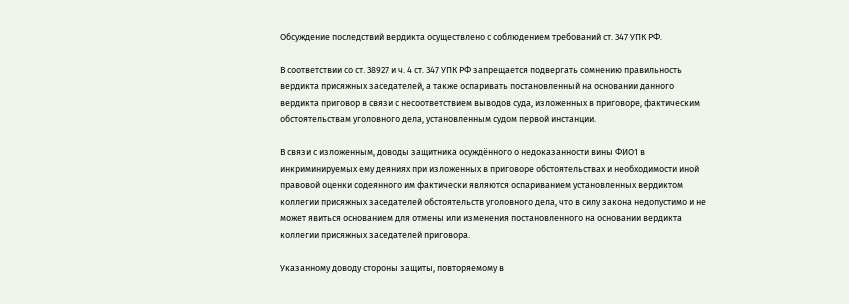Обсуждение последствий вердикта осуществлено с соблюдением требований ст. 347 УПК РФ.

В соответствии со ст. 38927 и ч. 4 ст. 347 УПК РФ запрещается подвергать сомнению правильность вердикта присяжных заседателей, а также оспаривать постановленный на основании данного вердикта приговор в связи с несоответствием выводов суда, изложенных в приговоре, фактическим обстоятельствам уголовного дела, установленным судом первой инстанции.

В связи с изложенным, доводы защитника осуждённого о недоказанности вины ФИО1 в инкриминируемых ему деяниях при изложенных в приговоре обстоятельствах и необходимости иной правовой оценки содеянного им фактически являются оспариванием установленных вердиктом коллегии присяжных заседателей обстоятельств уголовного дела, что в силу закона недопустимо и не может явиться основанием для отмены или изменения постановленного на основании вердикта коллегии присяжных заседателей приговора.

Указанному доводу стороны защиты, повторяемому в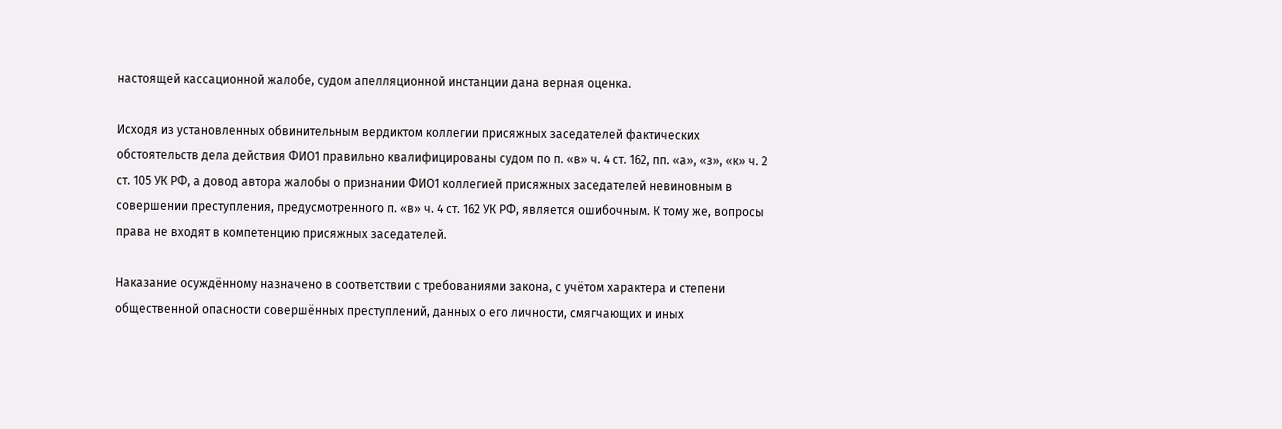настоящей кассационной жалобе, судом апелляционной инстанции дана верная оценка.

Исходя из установленных обвинительным вердиктом коллегии присяжных заседателей фактических обстоятельств дела действия ФИО1 правильно квалифицированы судом по п. «в» ч. 4 ст. 162, пп. «а», «з», «к» ч. 2 ст. 105 УК РФ, а довод автора жалобы о признании ФИО1 коллегией присяжных заседателей невиновным в совершении преступления, предусмотренного п. «в» ч. 4 ст. 162 УК РФ, является ошибочным. К тому же, вопросы права не входят в компетенцию присяжных заседателей.

Наказание осуждённому назначено в соответствии с требованиями закона, с учётом характера и степени общественной опасности совершённых преступлений, данных о его личности, смягчающих и иных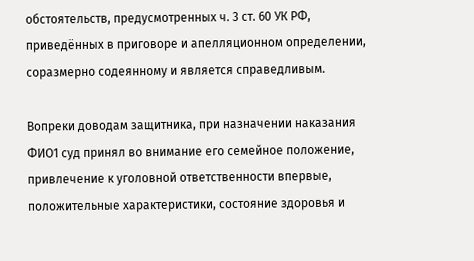обстоятельств, предусмотренных ч. 3 ст. 60 УК РФ, приведённых в приговоре и апелляционном определении, соразмерно содеянному и является справедливым.

Вопреки доводам защитника, при назначении наказания ФИО1 суд принял во внимание его семейное положение, привлечение к уголовной ответственности впервые, положительные характеристики, состояние здоровья и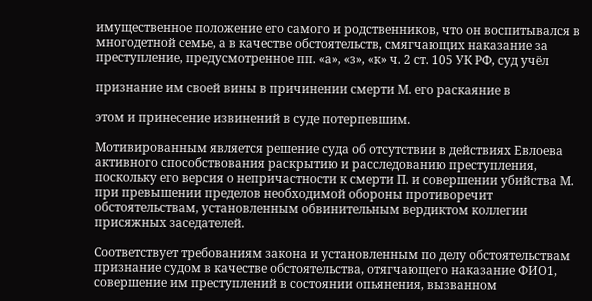имущественное положение его самого и родственников, что он воспитывался в многодетной семье, а в качестве обстоятельств, смягчающих наказание за преступление, предусмотренное пп. «а», «з», «к» ч. 2 ст. 105 УК РФ, суд учёл

признание им своей вины в причинении смерти М. его раскаяние в

этом и принесение извинений в суде потерпевшим.

Мотивированным является решение суда об отсутствии в действиях Евлоева активного способствования раскрытию и расследованию преступления, поскольку его версия о непричастности к смерти П. и совершении убийства М. при превышении пределов необходимой обороны противоречит обстоятельствам, установленным обвинительным вердиктом коллегии присяжных заседателей.

Соответствует требованиям закона и установленным по делу обстоятельствам признание судом в качестве обстоятельства, отягчающего наказание ФИО1, совершение им преступлений в состоянии опьянения, вызванном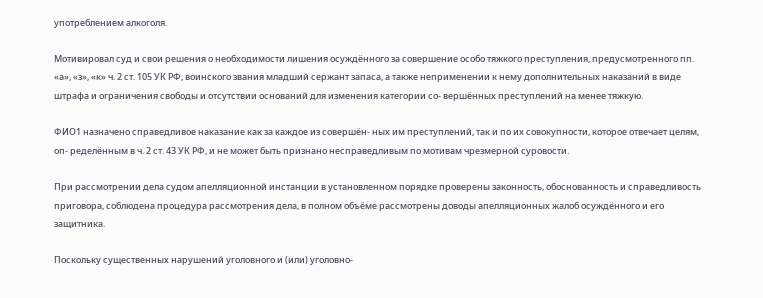употреблением алкоголя.

Мотивировал суд и свои решения о необходимости лишения осуждённого за совершение особо тяжкого преступления, предусмотренного пп. «а», «з», «к» ч. 2 ст. 105 УК РФ, воинского звания младший сержант запаса, а также неприменении к нему дополнительных наказаний в виде штрафа и ограничения свободы и отсутствии оснований для изменения категории со- вершённых преступлений на менее тяжкую.

ФИО1 назначено справедливое наказание как за каждое из совершён- ных им преступлений, так и по их совокупности, которое отвечает целям, оп- ределённым в ч. 2 ст. 43 УК РФ, и не может быть признано несправедливым по мотивам чрезмерной суровости.

При рассмотрении дела судом апелляционной инстанции в установленном порядке проверены законность, обоснованность и справедливость приговора, соблюдена процедура рассмотрения дела, в полном объёме рассмотрены доводы апелляционных жалоб осуждённого и его защитника.

Поскольку существенных нарушений уголовного и (или) уголовно-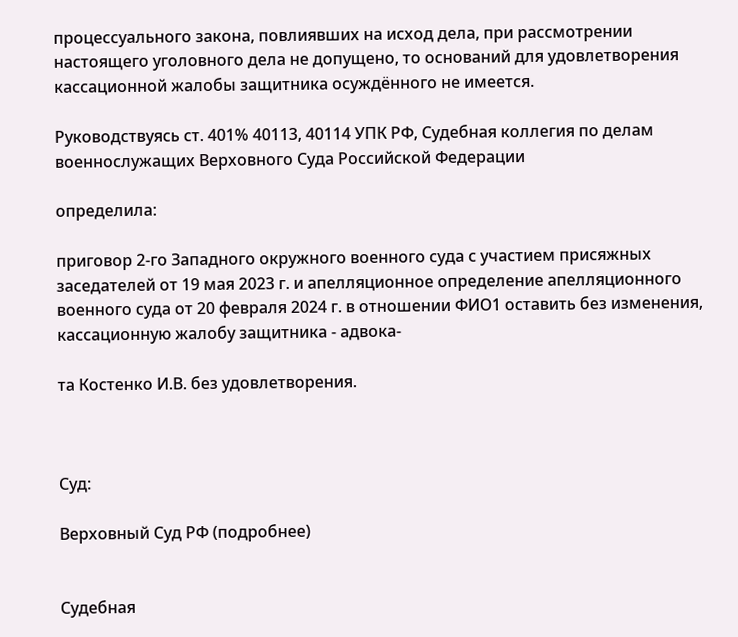процессуального закона, повлиявших на исход дела, при рассмотрении настоящего уголовного дела не допущено, то оснований для удовлетворения кассационной жалобы защитника осуждённого не имеется.

Руководствуясь ст. 401% 40113, 40114 УПК РФ, Судебная коллегия по делам военнослужащих Верховного Суда Российской Федерации

определила:

приговор 2-го Западного окружного военного суда с участием присяжных заседателей от 19 мая 2023 г. и апелляционное определение апелляционного военного суда от 20 февраля 2024 г. в отношении ФИО1 оставить без изменения, кассационную жалобу защитника - адвока-

та Костенко И.В. без удовлетворения.



Суд:

Верховный Суд РФ (подробнее)


Судебная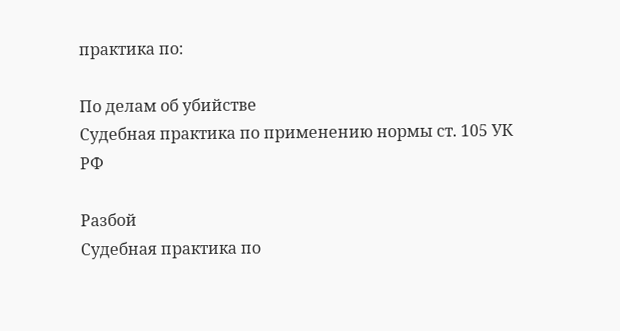практика по:

По делам об убийстве
Судебная практика по применению нормы ст. 105 УК РФ

Разбой
Судебная практика по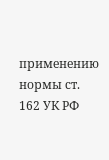применению нормы ст. 162 УК РФ